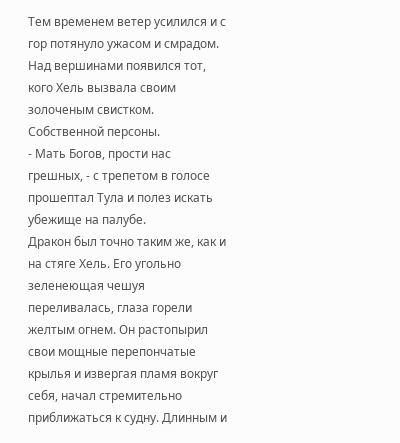Тем временем ветер усилился и с гор потянуло ужасом и смрадом. Над вершинами появился тот, кого Хель вызвала своим золоченым свистком. Собственной персоны.
- Мать Богов, прости нас грешных, - с трепетом в голосе прошептал Тула и полез искать убежище на палубе.
Дракон был точно таким же, как и на стяге Хель. Его угольно зеленеющая чешуя переливалась, глаза горели желтым огнем. Он растопырил свои мощные перепончатые крылья и извергая пламя вокруг себя, начал стремительно приближаться к судну. Длинным и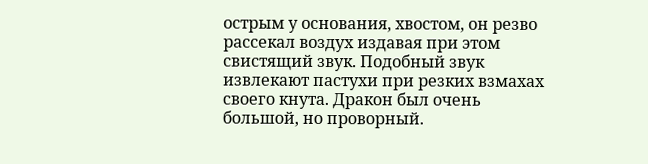острым у основания, хвостом, он резво рассекал воздух издавая при этом свистящий звук. Подобный звук извлекают пастухи при резких взмахах своего кнута. Дракон был очень большой, но проворный.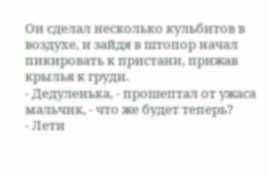Он сделал несколько кульбитов в воздухе, и зайдя в штопор начал пикировать к пристани, прижав крылья к груди.
- Дедуленька, - прошептал от ужаса мальчик, - что же будет теперь?
- Лети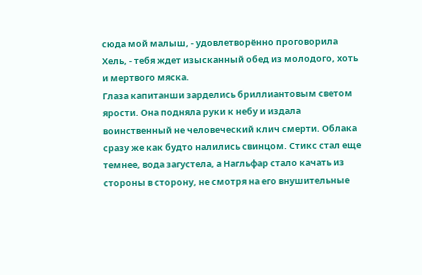сюда мой малыш, - удовлетворённо проговорила Хель, - тебя ждет изысканный обед из молодого, хоть и мертвого мяска.
Глаза капитанши зарделись бриллиантовым светом ярости. Она подняла руки к небу и издала воинственный не человеческий клич смерти. Облака сразу же как будто налились свинцом. Стикc стал еще темнее, вода загустела, а Нагльфар стало качать из стороны в сторону, не смотря на его внушительные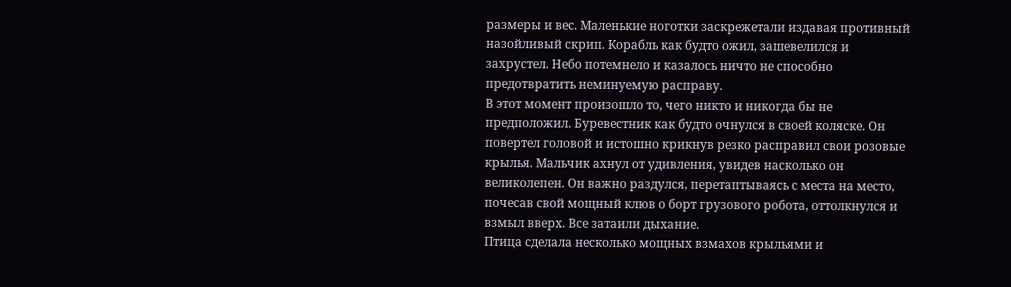размеры и вес. Маленькие ноготки заскрежетали издавая противный назойливый скрип. Корабль как будто ожил, зашевелился и захрустел. Небо потемнело и казалось ничто не способно предотвратить неминуемую расправу.
В этот момент произошло то, чего никто и никогда бы не предположил. Буревестник как будто очнулся в своей коляске. Он повертел головой и истошно крикнув резко расправил свои розовые крылья. Мальчик ахнул от удивления, увидев насколько он великолепен. Он важно раздулся, перетаптываясь с места на место, почесав свой мощный клюв о борт грузового робота, оттолкнулся и взмыл вверх. Все затаили дыхание.
Птица сделала несколько мощных взмахов крыльями и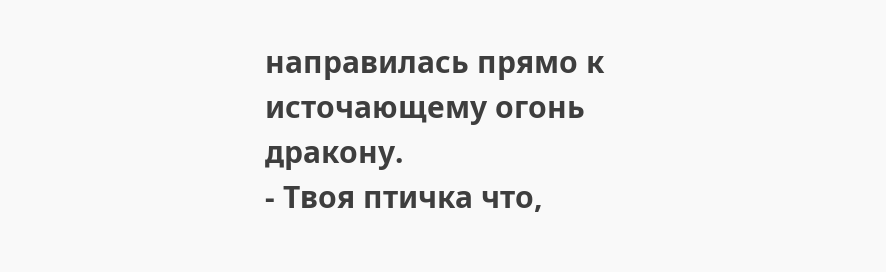направилась прямо к источающему огонь дракону.
- Твоя птичка что,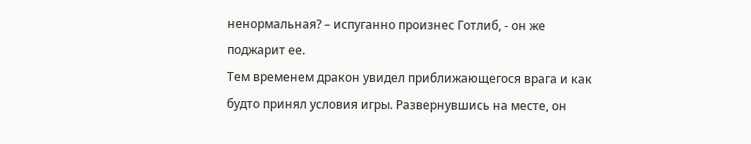ненормальная? – испуганно произнес Готлиб, - он же поджарит ее.
Тем временем дракон увидел приближающегося врага и как будто принял условия игры. Развернувшись на месте, он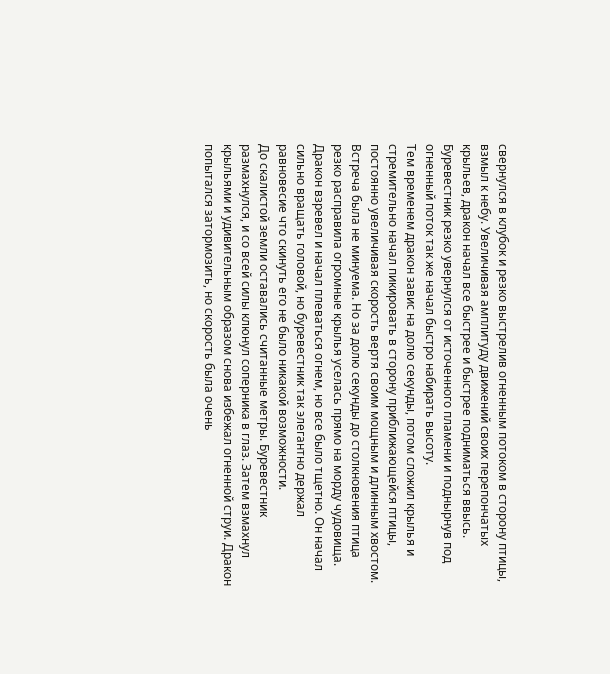свернулся в клубок и резко выстрелив огненным потоком в сторону птицы, взмыл к небу. Увеличивая амплитуду движений своих перепончатых крыльев, дракон начал все быстрее и быстрее подниматься ввысь.
Буревестник резко увернулся от источенного пламени и поднырнув под огненный поток так же начал быстро набирать высоту.
Тем временем дракон завис на долю секунды, потом сложил крылья и стремительно начал пикировать в сторону приближающейся птицы, постоянно увеличивая скорость вертя своим мощным и длинным хвостом. Встреча была не минуема. Но за долю секунды до столкновения птица резко расправила огромные крылья уселась прямо на морду чудовища. Дракон взревел и начал плеваться огнем, но все было тщетно. Он начал сильно вращать головой, но буревестник так элегантно держал равновесие что скинуть его не было никакой возможности.
До скалистой земли оставались считанные метры. Буревестник размахнулся, и со всей силы клюнул соперника в глаз. Затем взмахнул крыльями и удивительным образом снова избежал огненной струи. Дракон попытался затормозить, но скорость была очень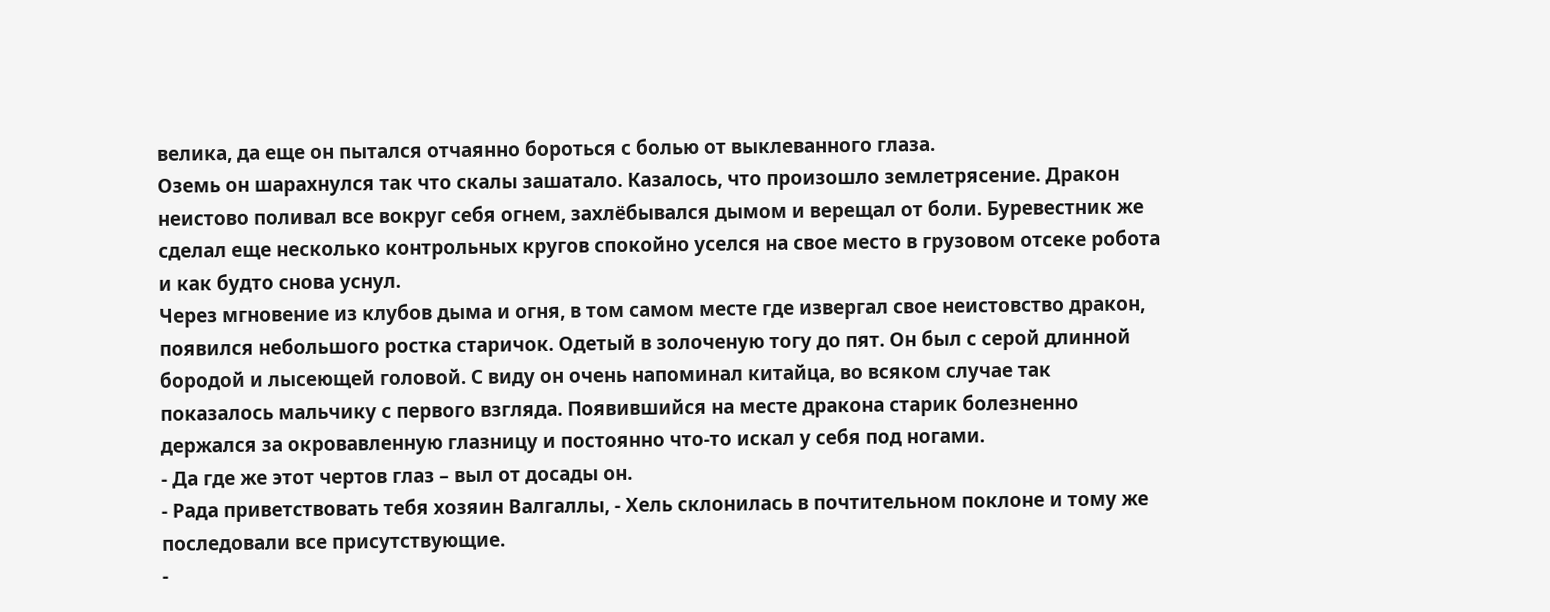велика, да еще он пытался отчаянно бороться с болью от выклеванного глаза.
Оземь он шарахнулся так что скалы зашатало. Казалось, что произошло землетрясение. Дракон неистово поливал все вокруг себя огнем, захлёбывался дымом и верещал от боли. Буревестник же сделал еще несколько контрольных кругов спокойно уселся на свое место в грузовом отсеке робота и как будто снова уснул.
Через мгновение из клубов дыма и огня, в том самом месте где извергал свое неистовство дракон, появился небольшого ростка старичок. Одетый в золоченую тогу до пят. Он был с серой длинной бородой и лысеющей головой. С виду он очень напоминал китайца, во всяком случае так показалось мальчику с первого взгляда. Появившийся на месте дракона старик болезненно держался за окровавленную глазницу и постоянно что-то искал у себя под ногами.
- Да где же этот чертов глаз – выл от досады он.
- Рада приветствовать тебя хозяин Валгаллы, - Хель склонилась в почтительном поклоне и тому же последовали все присутствующие.
-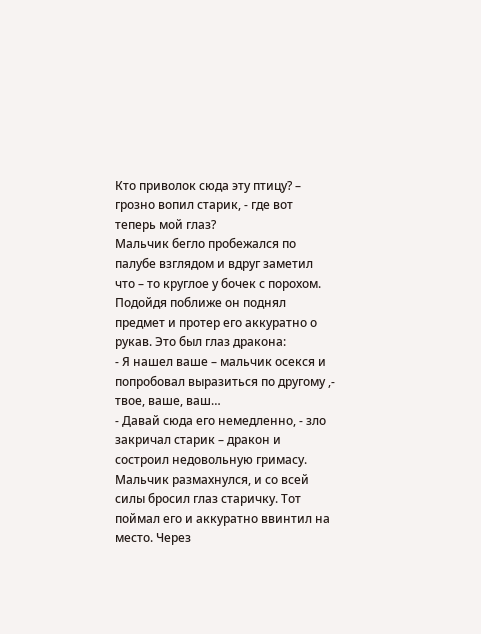Кто приволок сюда эту птицу? – грозно вопил старик, - где вот теперь мой глаз?
Мальчик бегло пробежался по палубе взглядом и вдруг заметил что – то круглое у бочек с порохом. Подойдя поближе он поднял предмет и протер его аккуратно о рукав. Это был глаз дракона:
- Я нашел ваше – мальчик осекся и попробовал выразиться по другому ,- твое, ваше, ваш…
- Давай сюда его немедленно, - зло закричал старик – дракон и состроил недовольную гримасу.
Мальчик размахнулся, и со всей силы бросил глаз старичку. Тот поймал его и аккуратно ввинтил на место. Через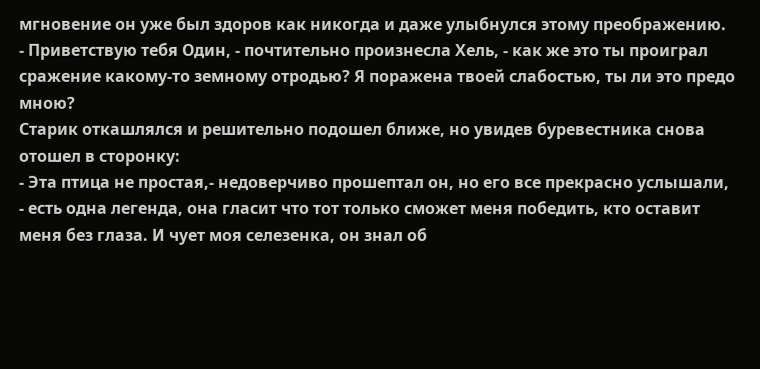мгновение он уже был здоров как никогда и даже улыбнулся этому преображению.
- Приветствую тебя Один, - почтительно произнесла Хель, - как же это ты проиграл сражение какому-то земному отродью? Я поражена твоей слабостью, ты ли это предо мною?
Старик откашлялся и решительно подошел ближе, но увидев буревестника снова отошел в сторонку:
- Эта птица не простая,- недоверчиво прошептал он, но его все прекрасно услышали, - есть одна легенда, она гласит что тот только сможет меня победить, кто оставит меня без глаза. И чует моя селезенка, он знал об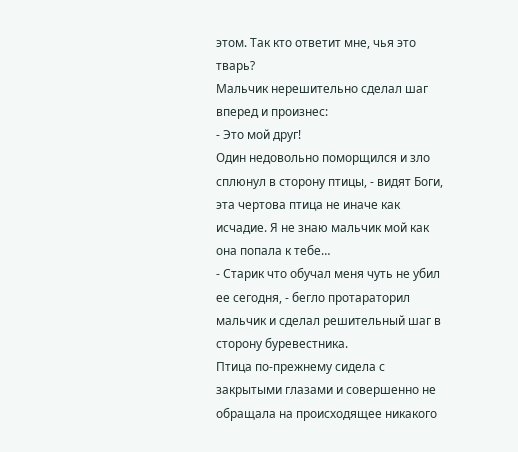этом. Так кто ответит мне, чья это тварь?
Мальчик нерешительно сделал шаг вперед и произнес:
- Это мой друг!
Один недовольно поморщился и зло сплюнул в сторону птицы, - видят Боги, эта чертова птица не иначе как исчадие. Я не знаю мальчик мой как она попала к тебе…
- Старик что обучал меня чуть не убил ее сегодня, - бегло протараторил мальчик и сделал решительный шаг в сторону буревестника.
Птица по-прежнему сидела с закрытыми глазами и совершенно не обращала на происходящее никакого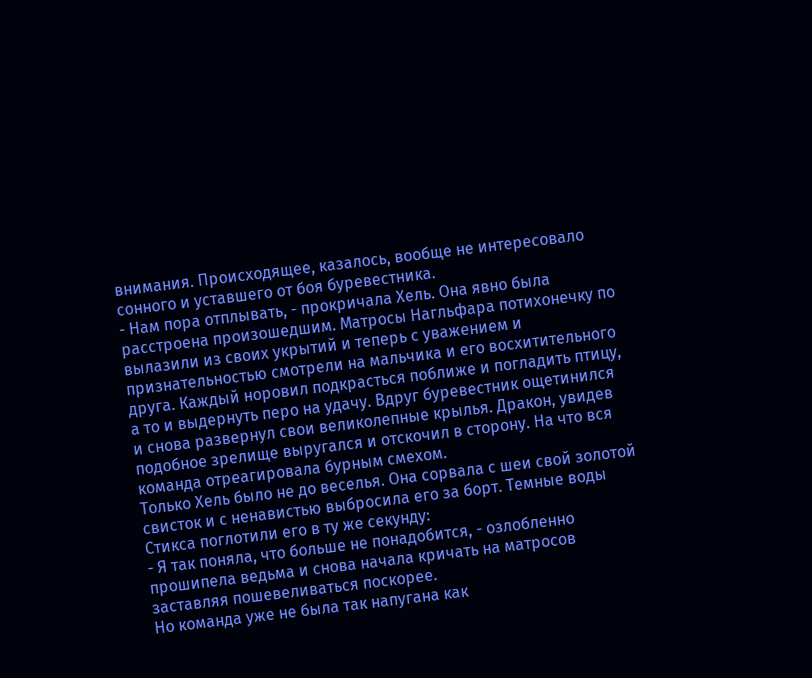внимания. Происходящее, казалось, вообще не интересовало сонного и уставшего от боя буревестника.
- Нам пора отплывать, - прокричала Хель. Она явно была расстроена произошедшим. Матросы Нагльфара потихонечку по вылазили из своих укрытий и теперь с уважением и признательностью смотрели на мальчика и его восхитительного друга. Каждый норовил подкрасться поближе и погладить птицу, а то и выдернуть перо на удачу. Вдруг буревестник ощетинился и снова развернул свои великолепные крылья. Дракон, увидев подобное зрелище выругался и отскочил в сторону. На что вся команда отреагировала бурным смехом.
Только Хель было не до веселья. Она сорвала с шеи свой золотой свисток и с ненавистью выбросила его за борт. Темные воды Стикса поглотили его в ту же секунду:
- Я так поняла, что больше не понадобится, - озлобленно прошипела ведьма и снова начала кричать на матросов заставляя пошевеливаться поскорее.
Но команда уже не была так напугана как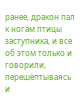ранее, дракон пал к ногам птицы заступника, и все об этом только и говорили, перешёптываясь и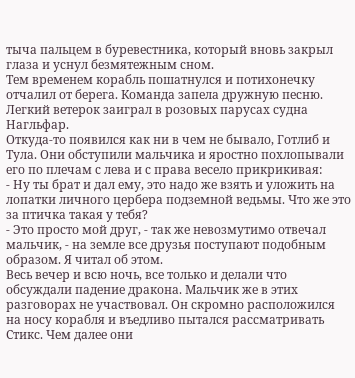тыча пальцем в буревестника, который вновь закрыл глаза и уснул безмятежным сном.
Тем временем корабль пошатнулся и потихонечку отчалил от берега. Команда запела дружную песню. Легкий ветерок заиграл в розовых парусах судна Нагльфар.
Откуда-то появился как ни в чем не бывало, Готлиб и Тула. Они обступили мальчика и яростно похлопывали его по плечам с лева и с права весело прикрикивая:
- Ну ты брат и дал ему, это надо же взять и уложить на лопатки личного цербера подземной ведьмы. Что же это за птичка такая у тебя?
- Это просто мой друг, - так же невозмутимо отвечал мальчик, - на земле все друзья поступают подобным образом. Я читал об этом.
Весь вечер и всю ночь, все только и делали что обсуждали падение дракона. Мальчик же в этих разговорах не участвовал. Он скромно расположился на носу корабля и въедливо пытался рассматривать Стикс. Чем далее они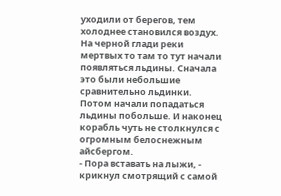уходили от берегов, тем холоднее становился воздух. На черной глади реки мертвых то там то тут начали появляться льдины. Сначала это были небольшие сравнительно льдинки. Потом начали попадаться льдины побольше. И наконец корабль чуть не столкнулся с огромным белоснежным айсбергом.
- Пора вставать на лыжи, - крикнул смотрящий с самой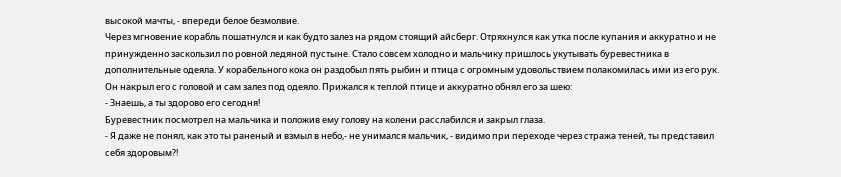высокой мачты, - впереди белое безмолвие.
Через мгновение корабль пошатнулся и как будто залез на рядом стоящий айсберг. Отряхнулся как утка после купания и аккуратно и не принужденно заскользил по ровной ледяной пустыне. Стало совсем холодно и мальчику пришлось укутывать буревестника в дополнительные одеяла. У корабельного кока он раздобыл пять рыбин и птица с огромным удовольствием полакомилась ими из его рук. Он накрыл его с головой и сам залез под одеяло. Прижался к теплой птице и аккуратно обнял его за шею:
- Знаешь, а ты здорово его сегодня!
Буревестник посмотрел на мальчика и положив ему голову на колени расслабился и закрыл глаза.
- Я даже не понял, как это ты раненый и взмыл в небо,- не унимался мальчик, - видимо при переходе через стража теней, ты представил себя здоровым?!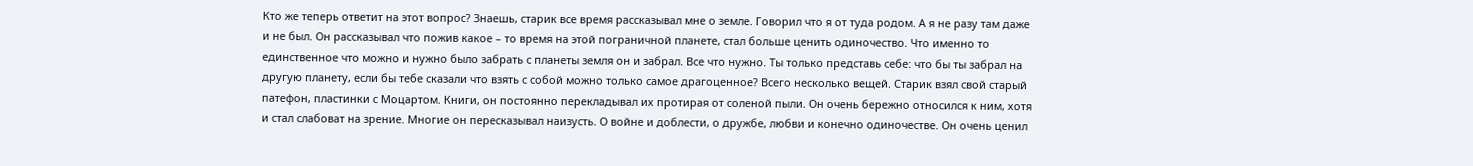Кто же теперь ответит на этот вопрос? Знаешь, старик все время рассказывал мне о земле. Говорил что я от туда родом. А я не разу там даже и не был. Он рассказывал что пожив какое – то время на этой пограничной планете, стал больше ценить одиночество. Что именно то единственное что можно и нужно было забрать с планеты земля он и забрал. Все что нужно. Ты только представь себе: что бы ты забрал на другую планету, если бы тебе сказали что взять с собой можно только самое драгоценное? Всего несколько вещей. Старик взял свой старый патефон, пластинки с Моцартом. Книги, он постоянно перекладывал их протирая от соленой пыли. Он очень бережно относился к ним, хотя и стал слабоват на зрение. Многие он пересказывал наизусть. О войне и доблести, о дружбе, любви и конечно одиночестве. Он очень ценил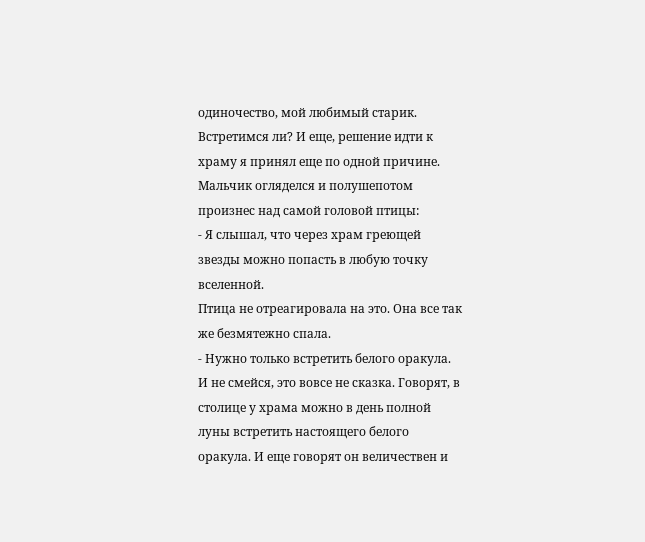одиночество, мой любимый старик. Встретимся ли? И еще, решение идти к храму я принял еще по одной причине.
Мальчик огляделся и полушепотом произнес над самой головой птицы:
- Я слышал, что через храм греющей звезды можно попасть в любую точку вселенной.
Птица не отреагировала на это. Она все так же безмятежно спала.
- Нужно только встретить белого оракула. И не смейся, это вовсе не сказка. Говорят, в столице у храма можно в день полной луны встретить настоящего белого оракула. И еще говорят он величествен и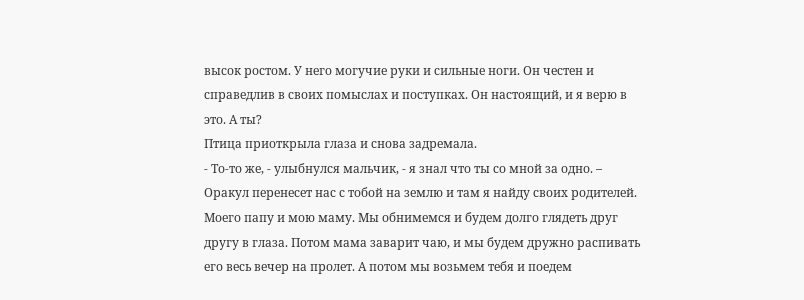высок ростом. У него могучие руки и сильные ноги. Он честен и справедлив в своих помыслах и поступках. Он настоящий, и я верю в это. А ты?
Птица приоткрыла глаза и снова задремала.
- То-то же, - улыбнулся мальчик, - я знал что ты со мной за одно. – Оракул перенесет нас с тобой на землю и там я найду своих родителей. Моего папу и мою маму. Мы обнимемся и будем долго глядеть друг другу в глаза. Потом мама заварит чаю, и мы будем дружно распивать его весь вечер на пролет. А потом мы возьмем тебя и поедем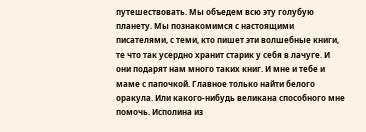путешествовать. Мы объедем всю эту голубую планету. Мы познакомимся с настоящими писателями, с теми, кто пишет эти волшебные книги, те что так усердно хранит старик у себя в лачуге. И они подарят нам много таких книг. И мне и тебе и маме с папочкой. Главное только найти белого оракула. Или какого-нибудь великана способного мне помочь. Исполина из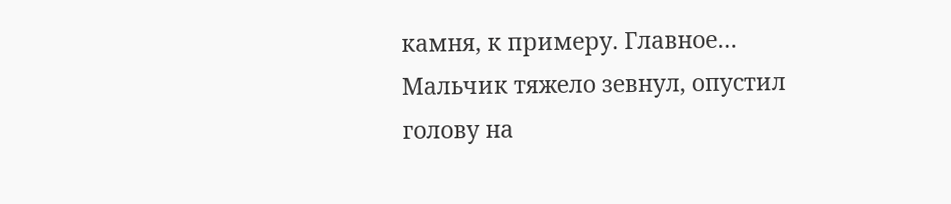камня, к примеру. Главное…
Мальчик тяжело зевнул, опустил голову на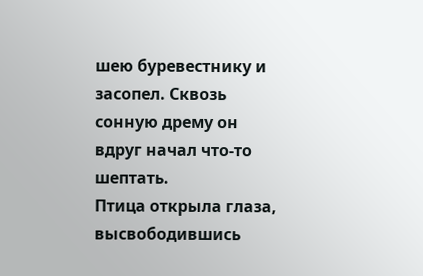шею буревестнику и засопел. Сквозь сонную дрему он вдруг начал что-то шептать.
Птица открыла глаза, высвободившись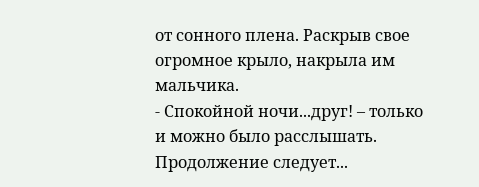от сонного плена. Раскрыв свое огромное крыло, накрыла им мальчика.
- Спокойной ночи...друг! – только и можно было расслышать.
Продолжение следует...